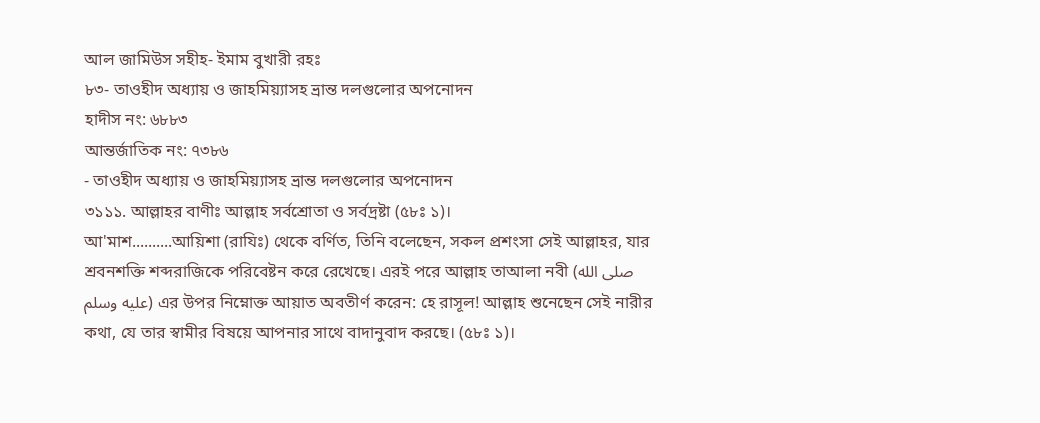আল জামিউস সহীহ- ইমাম বুখারী রহঃ
৮৩- তাওহীদ অধ্যায় ও জাহমিয়্যাসহ ভ্রান্ত দলগুলোর অপনোদন
হাদীস নং: ৬৮৮৩
আন্তর্জাতিক নং: ৭৩৮৬
- তাওহীদ অধ্যায় ও জাহমিয়্যাসহ ভ্রান্ত দলগুলোর অপনোদন
৩১১১. আল্লাহর বাণীঃ আল্লাহ সর্বশ্রোতা ও সর্বদ্রষ্টা (৫৮ঃ ১)।
আ'মাশ..........আয়িশা (রাযিঃ) থেকে বর্ণিত, তিনি বলেছেন, সকল প্রশংসা সেই আল্লাহর, যার শ্রবনশক্তি শব্দরাজিকে পরিবেষ্টন করে রেখেছে। এরই পরে আল্লাহ তাআলা নবী (صلى الله عليه وسلم) এর উপর নিম্নোক্ত আয়াত অবতীর্ণ করেন: হে রাসূল! আল্লাহ শুনেছেন সেই নারীর কথা, যে তার স্বামীর বিষয়ে আপনার সাথে বাদানুবাদ করছে। (৫৮ঃ ১)।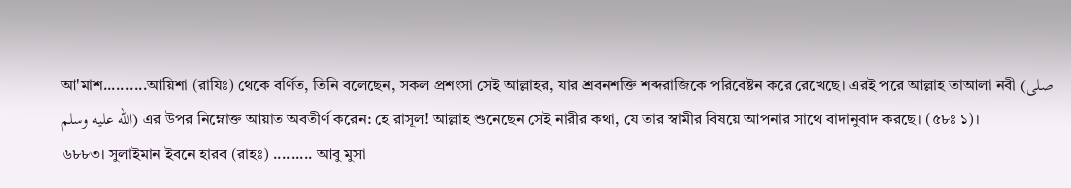আ'মাশ..........আয়িশা (রাযিঃ) থেকে বর্ণিত, তিনি বলেছেন, সকল প্রশংসা সেই আল্লাহর, যার শ্রবনশক্তি শব্দরাজিকে পরিবেষ্টন করে রেখেছে। এরই পরে আল্লাহ তাআলা নবী (صلى الله عليه وسلم) এর উপর নিম্নোক্ত আয়াত অবতীর্ণ করেন: হে রাসূল! আল্লাহ শুনেছেন সেই নারীর কথা, যে তার স্বামীর বিষয়ে আপনার সাথে বাদানুবাদ করছে। (৫৮ঃ ১)।
৬৮৮৩। সুলাইমান ইবনে হারব (রাহঃ) ......... আবু মুসা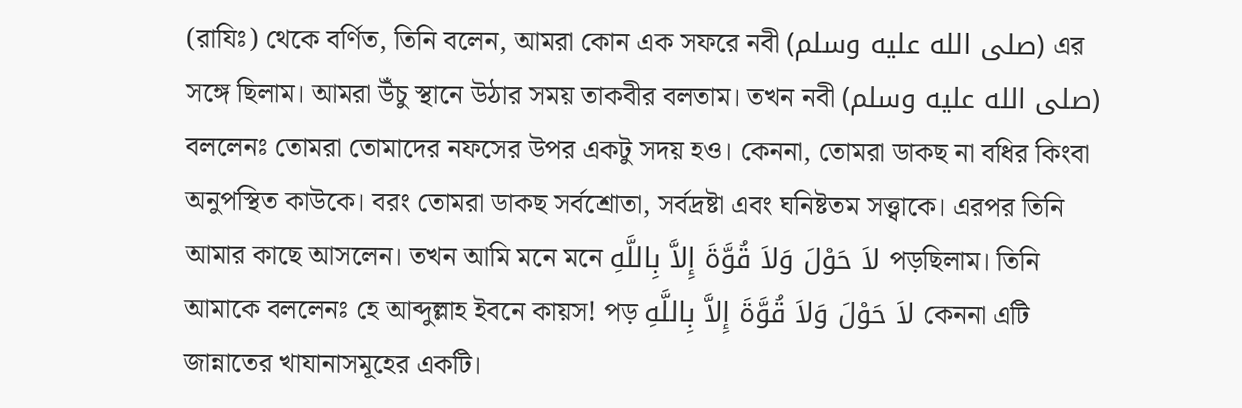(রাযিঃ) থেকে বর্ণিত, তিনি বলেন, আমরা কোন এক সফরে নবী (صلى الله عليه وسلم) এর সঙ্গে ছিলাম। আমরা উঁচু স্থানে উঠার সময় তাকবীর বলতাম। তখন নবী (صلى الله عليه وسلم) বললেনঃ তোমরা তোমাদের নফসের উপর একটু সদয় হও। কেননা, তোমরা ডাকছ না বধির কিংবা অনুপস্থিত কাউকে। বরং তোমরা ডাকছ সর্বশ্রোতা, সর্বদ্রষ্টা এবং ঘনিষ্টতম সত্ত্বাকে। এরপর তিনি আমার কাছে আসলেন। তখন আমি মনে মনে لاَ حَوْلَ وَلاَ قُوَّةَ إِلاَّ بِاللَّهِ পড়ছিলাম। তিনি আমাকে বললেনঃ হে আব্দুল্লাহ ইবনে কায়স! পড় لاَ حَوْلَ وَلاَ قُوَّةَ إِلاَّ بِاللَّهِ কেননা এটি জান্নাতের খাযানাসমূহের একটি।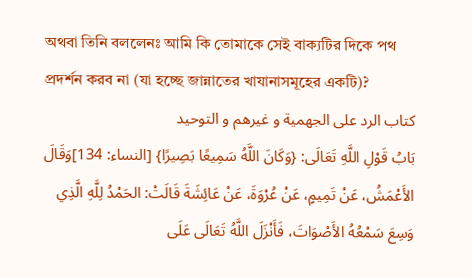অথবা তিনি বললেনঃ আমি কি তোমাকে সেই বাক্যটির দিকে পথ প্রদর্শন করব না (যা হচ্ছে জান্নাতের খাযানাসমূহের একটি)?
كتاب الرد على الجهمية و غيرهم و التوحيد
بَابُ قَوْلِ اللَّهِ تَعَالَى: {وَكَانَ اللَّهُ سَمِيعًا بَصِيرًا} [النساء: 134]وَقَالَ الأَعْمَشُ، عَنْ تَمِيمٍ، عَنْ عُرْوَةَ، عَنْ عَائِشَةَ قَالَتْ: الحَمْدُ لِلَّهِ الَّذِي وَسِعَ سَمْعُهُ الأَصْوَاتَ، فَأَنْزَلَ اللَّهُ تَعَالَى عَلَى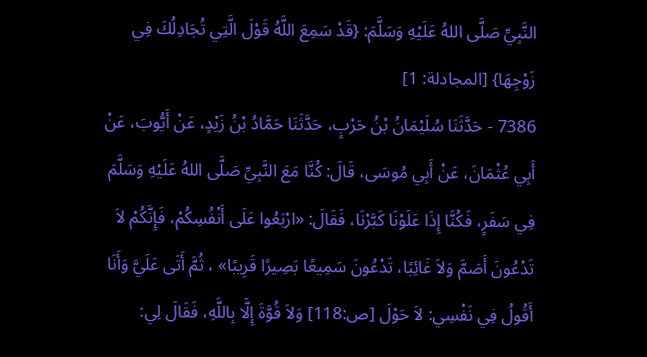النَّبِيِّ صَلَّى اللهُ عَلَيْهِ وَسَلَّمَ: {قَدْ سَمِعَ اللَّهُ قَوْلَ الَّتِي تُجَادِلُكَ فِي زَوْجِهَا} [المجادلة: 1]
7386 - حَدَّثَنَا سُلَيْمَانُ بْنُ حَرْبٍ، حَدَّثَنَا حَمَّادُ بْنُ زَيْدٍ، عَنْ أَيُّوبَ، عَنْ أَبِي عُثْمَانَ، عَنْ أَبِي مُوسَى، قَالَ: كُنَّا مَعَ النَّبِيِّ صَلَّى اللهُ عَلَيْهِ وَسَلَّمَ فِي سَفَرٍ، فَكُنَّا إِذَا عَلَوْنَا كَبَّرْنَا، فَقَالَ: «ارْبَعُوا عَلَى أَنْفُسِكُمْ، فَإِنَّكُمْ لاَ تَدْعُونَ أَصَمَّ وَلاَ غَائِبًا، تَدْعُونَ سَمِيعًا بَصِيرًا قَرِيبًا» ، ثُمَّ أَتَى عَلَيَّ وَأَنَا أَقُولُ فِي نَفْسِي: لاَ حَوْلَ [ص:118] وَلاَ قُوَّةَ إِلَّا بِاللَّهِ، فَقَالَ لِي: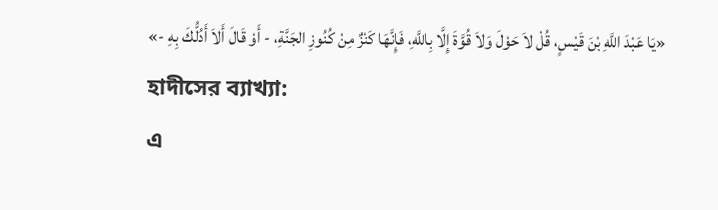«يَا عَبْدَ اللَّهِ بْنَ قَيْسٍ، قُلْ لاَ حَوْلَ وَلاَ قُوَّةَ إِلَّا بِاللَّهِ، فَإِنَّهَا كَنْزٌ مِنْ كُنُوزِ الجَنَّةِ، - أَوْ قَالَ أَلاَ أَدُلُّكَ بِهِ -»
হাদীসের ব্যাখ্যা:
এ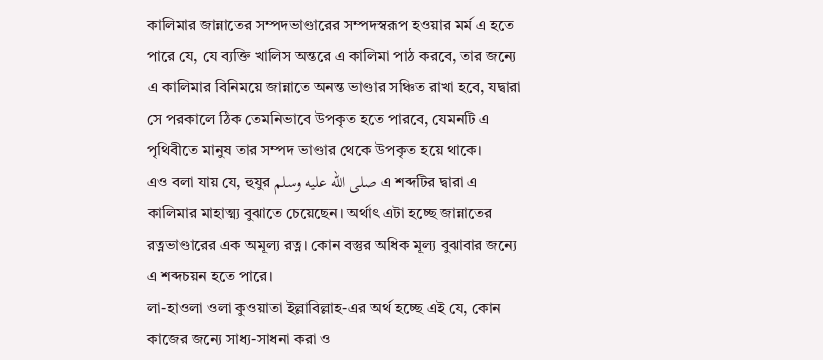কালিমার জান্নাতের সম্পদভাণ্ডারের সম্পদস্বরূপ হওয়ার মর্ম এ হতে পারে যে, যে ব্যক্তি খালিস অন্তরে এ কালিমা পাঠ করবে, তার জন্যে এ কালিমার বিনিময়ে জান্নাতে অনন্ত ভাণ্ডার সঞ্চিত রাখা হবে, যদ্বারা সে পরকালে ঠিক তেমনিভাবে উপকৃত হতে পারবে, যেমনটি এ পৃথিবীতে মানুষ তার সম্পদ ভাণ্ডার থেকে উপকৃত হয়ে থাকে।
এও বলা যায় যে, হুযুর صلى الله عليه وسلم এ শব্দটির দ্বারা এ কালিমার মাহাত্ম্য বুঝাতে চেয়েছেন। অর্থাৎ এটা হচ্ছে জান্নাতের রত্নভাণ্ডারের এক অমূল্য রত্ন। কোন বস্তুর অধিক মূল্য বুঝাবার জন্যে এ শব্দচয়ন হতে পারে।
লা-হাওলা ওলা কুওয়াতা ইল্লাবিল্লাহ-এর অর্থ হচ্ছে এই যে, কোন কাজের জন্যে সাধ্য-সাধনা করা ও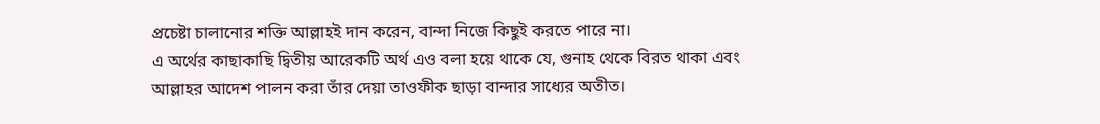প্রচেষ্টা চালানোর শক্তি আল্লাহই দান করেন, বান্দা নিজে কিছুই করতে পারে না।
এ অর্থের কাছাকাছি দ্বিতীয় আরেকটি অর্থ এও বলা হয়ে থাকে যে, গুনাহ থেকে বিরত থাকা এবং আল্লাহর আদেশ পালন করা তাঁর দেয়া তাওফীক ছাড়া বান্দার সাধ্যের অতীত।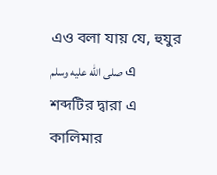এও বলা যায় যে, হুযুর صلى الله عليه وسلم এ শব্দটির দ্বারা এ কালিমার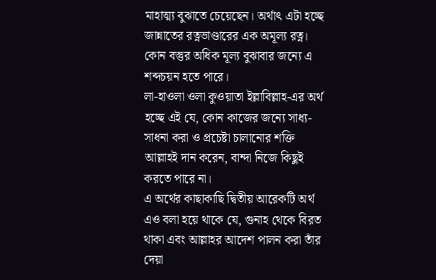মাহাত্ম্য বুঝাতে চেয়েছেন। অর্থাৎ এটা হচ্ছে জান্নাতের রত্নভাণ্ডারের এক অমূল্য রত্ন। কোন বস্তুর অধিক মূল্য বুঝাবার জন্যে এ শব্দচয়ন হতে পারে।
লা-হাওলা ওলা কুওয়াতা ইল্লাবিল্লাহ-এর অর্থ হচ্ছে এই যে, কোন কাজের জন্যে সাধ্য-সাধনা করা ও প্রচেষ্টা চালানোর শক্তি আল্লাহই দান করেন, বান্দা নিজে কিছুই করতে পারে না।
এ অর্থের কাছাকাছি দ্বিতীয় আরেকটি অর্থ এও বলা হয়ে থাকে যে, গুনাহ থেকে বিরত থাকা এবং আল্লাহর আদেশ পালন করা তাঁর দেয়া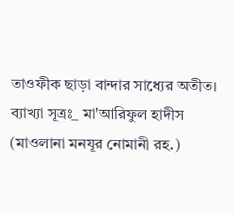তাওফীক ছাড়া বান্দার সাধ্যের অতীত।
ব্যাখ্যা সূত্রঃ_ মা'আরিফুল হাদীস (মাওলানা মনযূর নোমানী রহ.)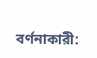বর্ণনাকারী: